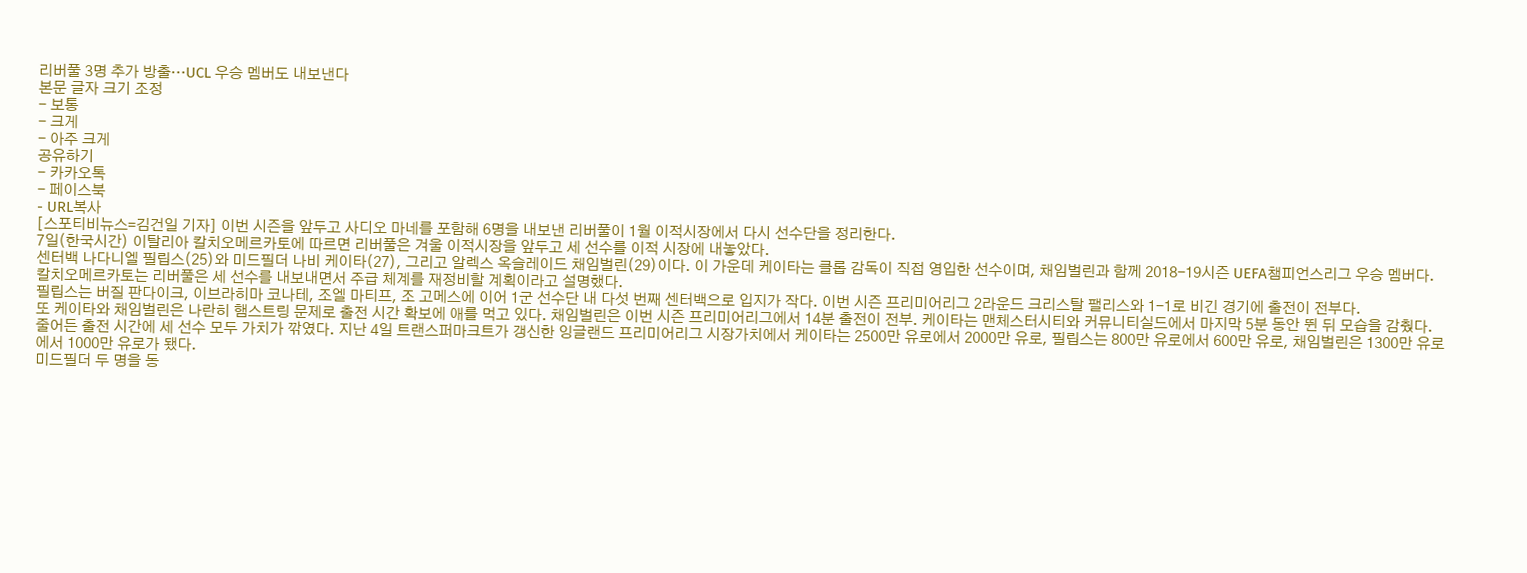리버풀 3명 추가 방출…UCL 우승 멤버도 내보낸다
본문 글자 크기 조정
- 보통
- 크게
- 아주 크게
공유하기
- 카카오톡
- 페이스북
- URL복사
[스포티비뉴스=김건일 기자] 이번 시즌을 앞두고 사디오 마네를 포함해 6명을 내보낸 리버풀이 1월 이적시장에서 다시 선수단을 정리한다.
7일(한국시간) 이탈리아 칼치오메르카토에 따르면 리버풀은 겨울 이적시장을 앞두고 세 선수를 이적 시장에 내놓았다.
센터백 나다니엘 필립스(25)와 미드필더 나비 케이타(27), 그리고 알렉스 옥슬레이드 채임벌린(29)이다. 이 가운데 케이타는 클롭 감독이 직접 영입한 선수이며, 채임벌린과 함께 2018-19시즌 UEFA챔피언스리그 우승 멤버다.
칼치오메르카토는 리버풀은 세 선수를 내보내면서 주급 체계를 재정비할 계획이라고 설명했다.
필립스는 버질 판다이크, 이브라히마 코나테, 조엘 마티프, 조 고메스에 이어 1군 선수단 내 다섯 번째 센터백으로 입지가 작다. 이번 시즌 프리미어리그 2라운드 크리스탈 팰리스와 1-1로 비긴 경기에 출전이 전부다.
또 케이타와 채임벌린은 나란히 햄스트링 문제로 출전 시간 확보에 애를 먹고 있다. 채임벌린은 이번 시즌 프리미어리그에서 14분 출전이 전부. 케이타는 맨체스터시티와 커뮤니티실드에서 마지막 5분 동안 뛴 뒤 모습을 감췄다.
줄어든 출전 시간에 세 선수 모두 가치가 깎였다. 지난 4일 트랜스퍼마크트가 갱신한 잉글랜드 프리미어리그 시장가치에서 케이타는 2500만 유로에서 2000만 유로, 필립스는 800만 유로에서 600만 유로, 채임벌린은 1300만 유로에서 1000만 유로가 됐다.
미드필더 두 명을 동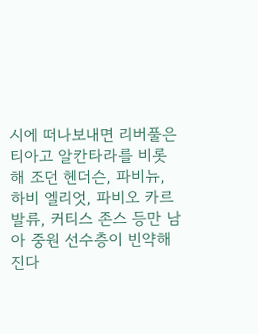시에 떠나보내면 리버풀은 티아고 알칸타라를 비롯해 조던 헨더슨, 파비뉴, 하비 엘리엇, 파비오 카르발류, 커티스 존스 등만 남아 중원 선수층이 빈약해진다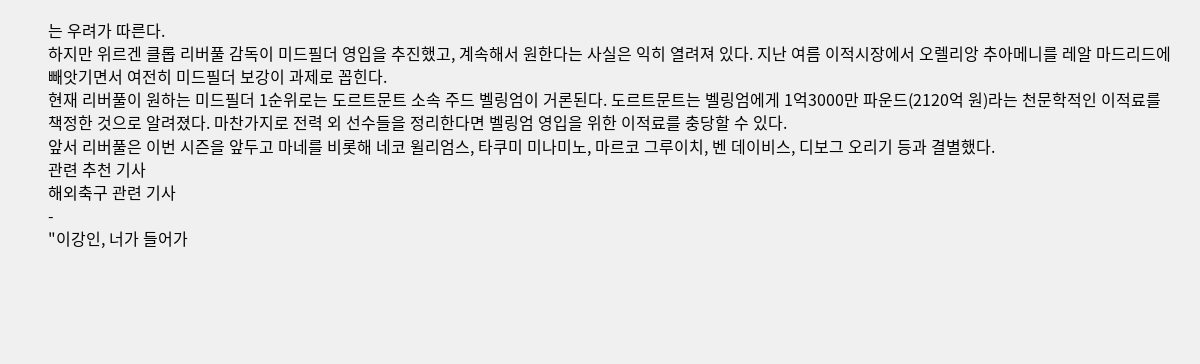는 우려가 따른다.
하지만 위르겐 클롭 리버풀 감독이 미드필더 영입을 추진했고, 계속해서 원한다는 사실은 익히 열려져 있다. 지난 여름 이적시장에서 오렐리앙 추아메니를 레알 마드리드에 빼앗기면서 여전히 미드필더 보강이 과제로 꼽힌다.
현재 리버풀이 원하는 미드필더 1순위로는 도르트문트 소속 주드 벨링엄이 거론된다. 도르트문트는 벨링엄에게 1억3000만 파운드(2120억 원)라는 천문학적인 이적료를 책정한 것으로 알려졌다. 마찬가지로 전력 외 선수들을 정리한다면 벨링엄 영입을 위한 이적료를 충당할 수 있다.
앞서 리버풀은 이번 시즌을 앞두고 마네를 비롯해 네코 윌리엄스, 타쿠미 미나미노, 마르코 그루이치, 벤 데이비스, 디보그 오리기 등과 결별했다.
관련 추천 기사
해외축구 관련 기사
-
"이강인, 너가 들어가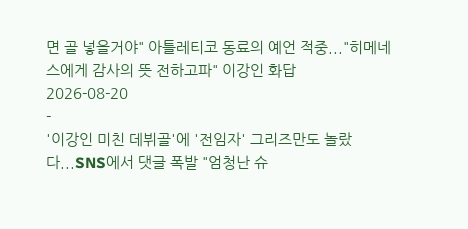면 골 넣을거야" 아틀레티코 동료의 예언 적중..."히메네스에게 감사의 뜻 전하고파" 이강인 화답
2026-08-20
-
'이강인 미친 데뷔골'에 '전임자' 그리즈만도 놀랐다...SNS에서 댓글 폭발 "엄청난 슈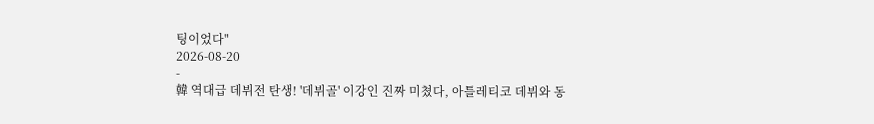팅이었다"
2026-08-20
-
韓 역대급 데뷔전 탄생! '데뷔골' 이강인 진짜 미쳤다, 아틀레티코 데뷔와 동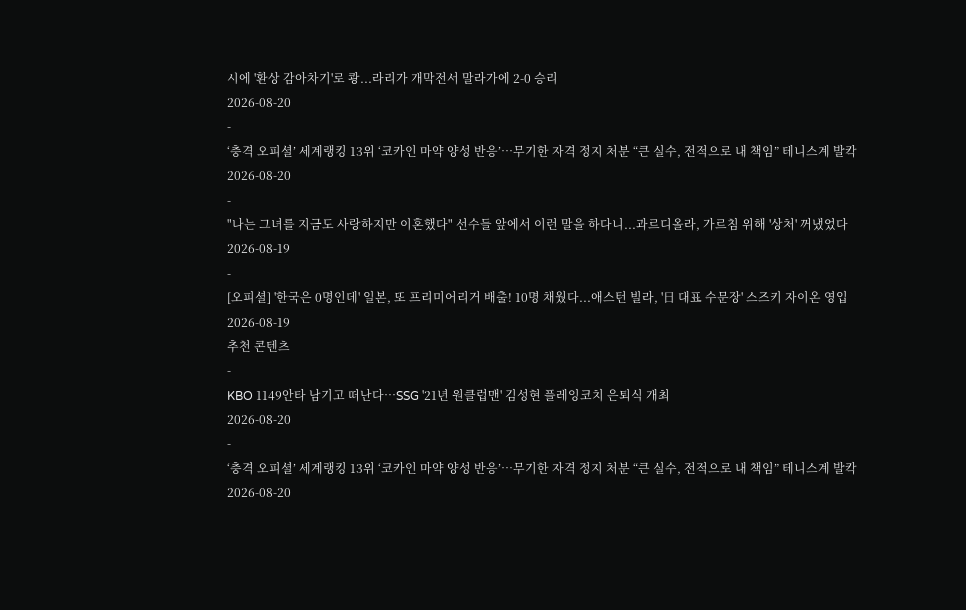시에 '환상 감아차기'로 쾅...라리가 개막전서 말라가에 2-0 승리
2026-08-20
-
‘충격 오피셜’ 세계랭킹 13위 ‘코카인 마약 양성 반응’…무기한 자격 정지 처분 “큰 실수, 전적으로 내 책임” 테니스계 발칵
2026-08-20
-
"나는 그녀를 지금도 사랑하지만 이혼했다" 선수들 앞에서 이런 말을 하다니...과르디올라, 가르침 위해 '상처' 꺼냈었다
2026-08-19
-
[오피셜] '한국은 0명인데' 일본, 또 프리미어리거 배출! 10명 채웠다...애스턴 빌라, '日 대표 수문장' 스즈키 자이온 영입
2026-08-19
추천 콘텐츠
-
KBO 1149안타 남기고 떠난다…SSG '21년 원클럽맨' 김성현 플레잉코치 은퇴식 개최
2026-08-20
-
‘충격 오피셜’ 세계랭킹 13위 ‘코카인 마약 양성 반응’…무기한 자격 정지 처분 “큰 실수, 전적으로 내 책임” 테니스계 발칵
2026-08-20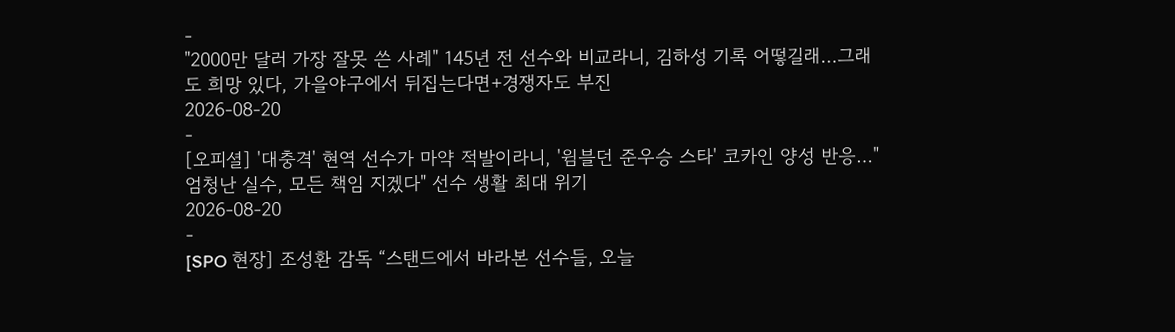-
"2000만 달러 가장 잘못 쓴 사례" 145년 전 선수와 비교라니, 김하성 기록 어떻길래…그래도 희망 있다, 가을야구에서 뒤집는다면+경쟁자도 부진
2026-08-20
-
[오피셜] '대충격' 현역 선수가 마약 적발이라니, '윔블던 준우승 스타' 코카인 양성 반응…"엄청난 실수, 모든 책임 지겠다" 선수 생활 최대 위기
2026-08-20
-
[SPO 현장] 조성환 감독 “스탠드에서 바라본 선수들, 오늘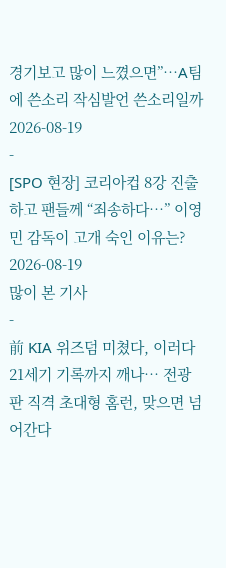경기보고 많이 느꼈으면”…A팀에 쓴소리 작심발언 쓴소리일까
2026-08-19
-
[SPO 현장] 코리아컵 8강 진출하고 팬들께 “죄송하다…” 이영민 감독이 고개 숙인 이유는?
2026-08-19
많이 본 기사
-
前 KIA 위즈덤 미쳤다, 이러다 21세기 기록까지 깨나… 전광판 직격 초대형 홈런, 맞으면 넘어간다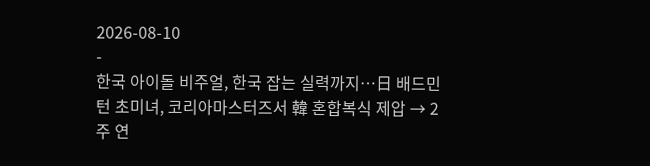2026-08-10
-
한국 아이돌 비주얼, 한국 잡는 실력까지…日 배드민턴 초미녀, 코리아마스터즈서 韓 혼합복식 제압 → 2주 연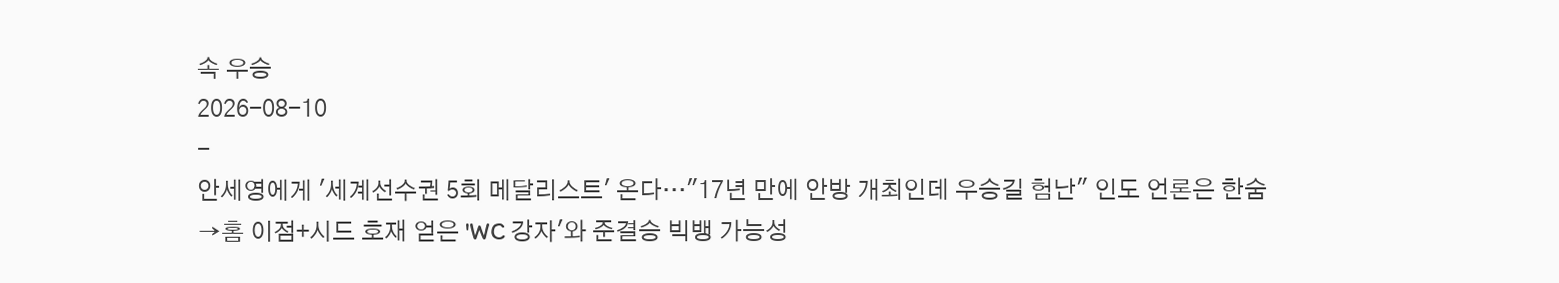속 우승
2026-08-10
-
안세영에게 '세계선수권 5회 메달리스트' 온다…"17년 만에 안방 개최인데 우승길 험난" 인도 언론은 한숨→홈 이점+시드 호재 얻은 'WC 강자'와 준결승 빅뱅 가능성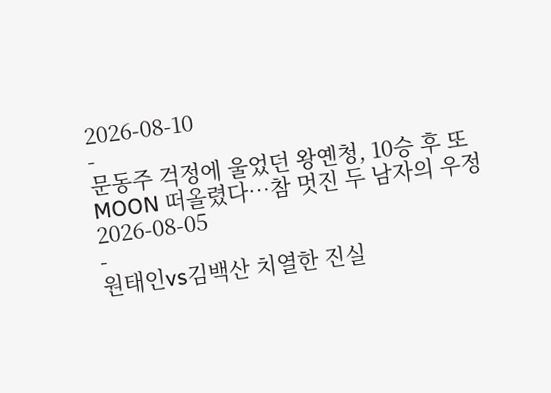2026-08-10
-
문동주 걱정에 울었던 왕옌청, 10승 후 또 MOON 떠올렸다…참 멋진 두 남자의 우정
2026-08-05
-
원태인vs김백산 치열한 진실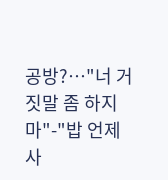공방?…"너 거짓말 좀 하지 마"-"밥 언제 사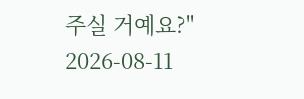주실 거예요?"
2026-08-11